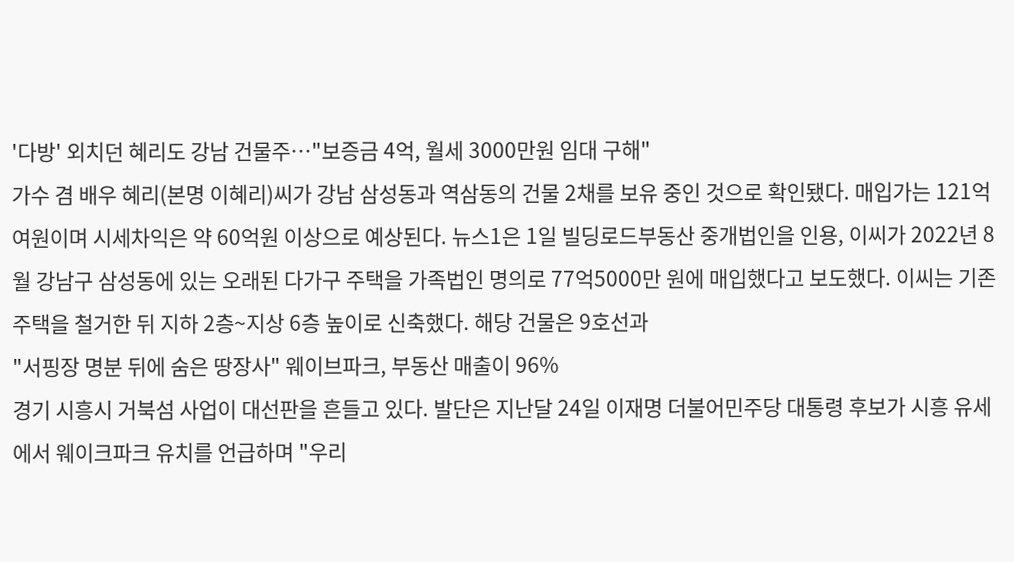'다방' 외치던 혜리도 강남 건물주…"보증금 4억, 월세 3000만원 임대 구해"
가수 겸 배우 혜리(본명 이혜리)씨가 강남 삼성동과 역삼동의 건물 2채를 보유 중인 것으로 확인됐다. 매입가는 121억여원이며 시세차익은 약 60억원 이상으로 예상된다. 뉴스1은 1일 빌딩로드부동산 중개법인을 인용, 이씨가 2022년 8월 강남구 삼성동에 있는 오래된 다가구 주택을 가족법인 명의로 77억5000만 원에 매입했다고 보도했다. 이씨는 기존 주택을 철거한 뒤 지하 2층~지상 6층 높이로 신축했다. 해당 건물은 9호선과
"서핑장 명분 뒤에 숨은 땅장사" 웨이브파크, 부동산 매출이 96%
경기 시흥시 거북섬 사업이 대선판을 흔들고 있다. 발단은 지난달 24일 이재명 더불어민주당 대통령 후보가 시흥 유세에서 웨이크파크 유치를 언급하며 "우리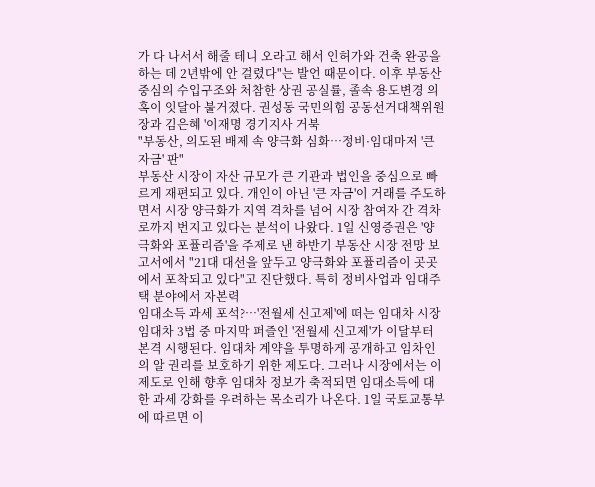가 다 나서서 해줄 테니 오라고 해서 인허가와 건축 완공을 하는 데 2년밖에 안 걸렸다"는 발언 때문이다. 이후 부동산 중심의 수입구조와 처참한 상권 공실률, 졸속 용도변경 의혹이 잇달아 불거졌다. 권성동 국민의힘 공동선거대책위원장과 김은혜 '이재명 경기지사 거북
"부동산, 의도된 배제 속 양극화 심화…정비·임대마저 '큰 자금' 판"
부동산 시장이 자산 규모가 큰 기관과 법인을 중심으로 빠르게 재편되고 있다. 개인이 아닌 '큰 자금'이 거래를 주도하면서 시장 양극화가 지역 격차를 넘어 시장 참여자 간 격차로까지 번지고 있다는 분석이 나왔다. 1일 신영증권은 '양극화와 포퓰리즘'을 주제로 낸 하반기 부동산 시장 전망 보고서에서 "21대 대선을 앞두고 양극화와 포퓰리즘이 곳곳에서 포착되고 있다"고 진단했다. 특히 정비사업과 임대주택 분야에서 자본력
임대소득 과세 포석?…'전월세 신고제'에 떠는 임대차 시장
임대차 3법 중 마지막 퍼즐인 '전월세 신고제'가 이달부터 본격 시행된다. 임대차 계약을 투명하게 공개하고 임차인의 알 권리를 보호하기 위한 제도다. 그러나 시장에서는 이 제도로 인해 향후 임대차 정보가 축적되면 임대소득에 대한 과세 강화를 우려하는 목소리가 나온다. 1일 국토교통부에 따르면 이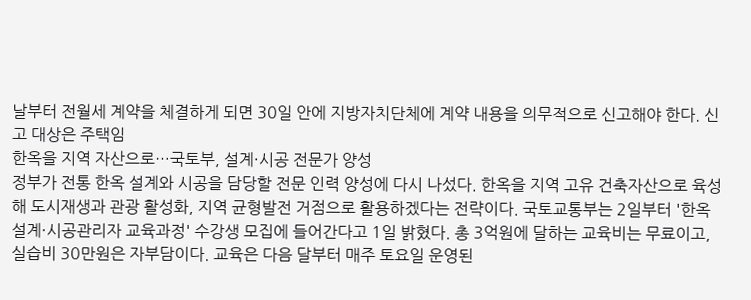날부터 전월세 계약을 체결하게 되면 30일 안에 지방자치단체에 계약 내용을 의무적으로 신고해야 한다. 신고 대상은 주택임
한옥을 지역 자산으로…국토부, 설계·시공 전문가 양성
정부가 전통 한옥 설계와 시공을 담당할 전문 인력 양성에 다시 나섰다. 한옥을 지역 고유 건축자산으로 육성해 도시재생과 관광 활성화, 지역 균형발전 거점으로 활용하겠다는 전략이다. 국토교통부는 2일부터 '한옥 설계·시공관리자 교육과정' 수강생 모집에 들어간다고 1일 밝혔다. 총 3억원에 달하는 교육비는 무료이고, 실습비 30만원은 자부담이다. 교육은 다음 달부터 매주 토요일 운영된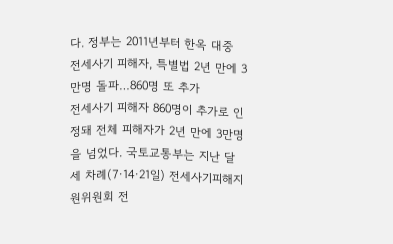다. 정부는 2011년부터 한옥 대중
전세사기 피해자, 특별법 2년 만에 3만명 돌파…860명 또 추가
전세사기 피해자 860명이 추가로 인정돼 전체 피해자가 2년 만에 3만명을 넘었다. 국토교통부는 지난 달 세 차례(7·14·21일) 전세사기피해지원위원회 전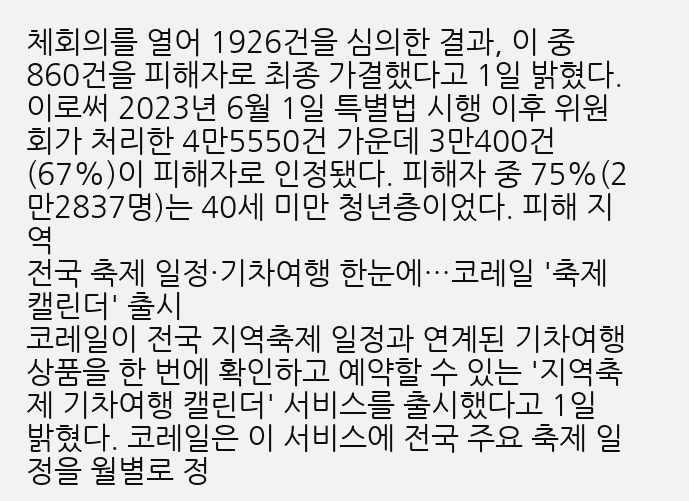체회의를 열어 1926건을 심의한 결과, 이 중 860건을 피해자로 최종 가결했다고 1일 밝혔다. 이로써 2023년 6월 1일 특별법 시행 이후 위원회가 처리한 4만5550건 가운데 3만400건(67%)이 피해자로 인정됐다. 피해자 중 75%(2만2837명)는 40세 미만 청년층이었다. 피해 지역
전국 축제 일정·기차여행 한눈에…코레일 '축제 캘린더' 출시
코레일이 전국 지역축제 일정과 연계된 기차여행 상품을 한 번에 확인하고 예약할 수 있는 '지역축제 기차여행 캘린더' 서비스를 출시했다고 1일 밝혔다. 코레일은 이 서비스에 전국 주요 축제 일정을 월별로 정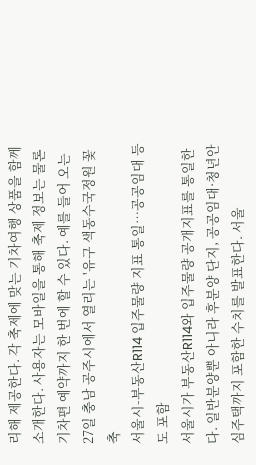리해 제공한다. 각 축제에 맞는 기차여행 상품을 함께 소개한다. 사용자는 모바일을 통해 축제 정보는 물론 기차편 예약까지 한 번에 할 수 있다. 예를 들어 오는 27일 충남 공주시에서 열리는 '유구 색동수국정원 꽃축
서울시-부동산R114 입주물량 지표 통일…공공임대 등도 포함
서울시가 부동산R114와 입주물량 공개지표를 통일한다. 일반분양뿐 아니라 후분양 단지, 공공임대·청년안심주택까지 포함한 수치를 발표한다. 서울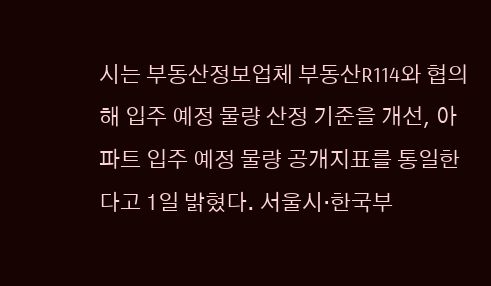시는 부동산정보업체 부동산R114와 협의해 입주 예정 물량 산정 기준을 개선, 아파트 입주 예정 물량 공개지표를 통일한다고 1일 밝혔다. 서울시·한국부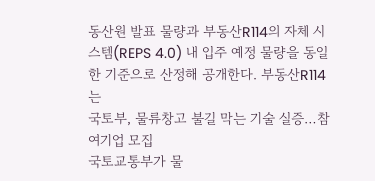동산원 발표 물량과 부동산R114의 자체 시스템(REPS 4.0) 내 입주 예정 물량을 동일한 기준으로 산정해 공개한다. 부동산R114는
국토부, 물류창고 불길 막는 기술 실증…참여기업 모집
국토교통부가 물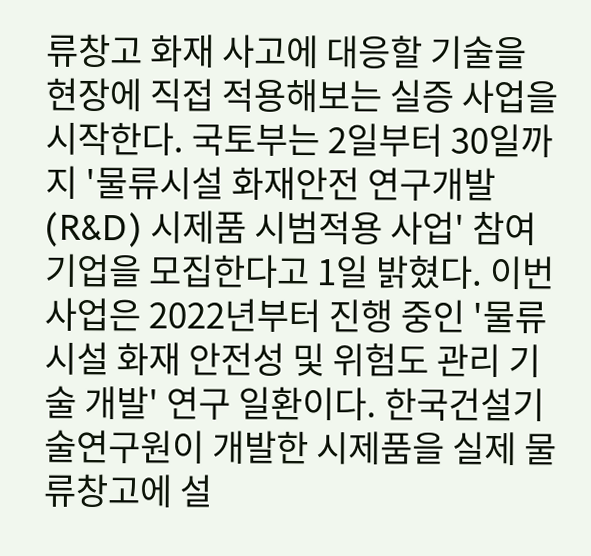류창고 화재 사고에 대응할 기술을 현장에 직접 적용해보는 실증 사업을 시작한다. 국토부는 2일부터 30일까지 '물류시설 화재안전 연구개발(R&D) 시제품 시범적용 사업' 참여 기업을 모집한다고 1일 밝혔다. 이번 사업은 2022년부터 진행 중인 '물류시설 화재 안전성 및 위험도 관리 기술 개발' 연구 일환이다. 한국건설기술연구원이 개발한 시제품을 실제 물류창고에 설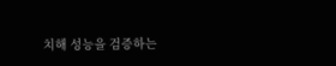치해 성능을 검증하는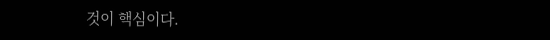것이 핵심이다.